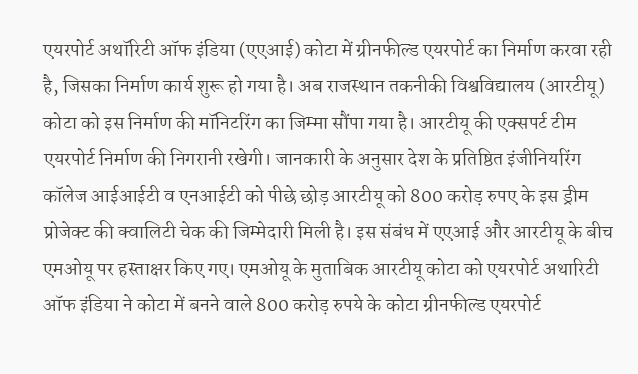एयरपोर्ट अथॉरिटी ऑफ इंडिया (एएआई) कोटा में ग्रीनफील्ड एयरपोर्ट का निर्माण करवा रही है, जिसका निर्माण कार्य शुरू हो गया है। अब राजस्थान तकनीकी विश्वविद्यालय (आरटीयू) कोटा को इस निर्माण की मॉनिटरिंग का जिम्मा सौंपा गया है। आरटीयू की एक्सपर्ट टीम एयरपोर्ट निर्माण की निगरानी रखेगी। जानकारी के अनुसार देश के प्रतिष्ठित इंजीनियरिंग कॉलेज आईआईटी व एनआईटी को पीछे छोड़ आरटीयू को 800 करोड़ रुपए के इस ड्रीम प्रोजेक्ट की क्वालिटी चेक की जिम्मेदारी मिली है। इस संबंध में एएआई और आरटीयू के बीच एमओयू पर हस्ताक्षर किए गए। एमओयू के मुताबिक आरटीयू कोटा को एयरपोर्ट अथारिटी ऑफ इंडिया ने कोटा में बनने वाले 800 करोड़ रुपये के कोटा ग्रीनफील्ड एयरपोर्ट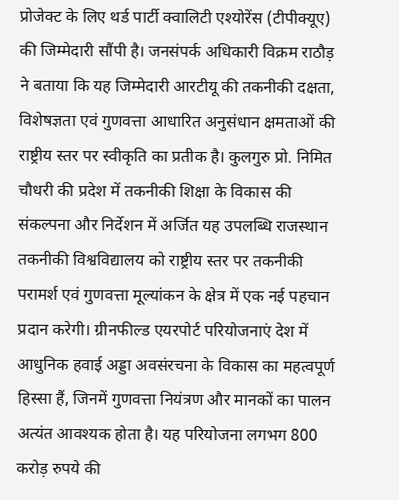प्रोजेक्ट के लिए थर्ड पार्टी क्वालिटी एश्योरेंस (टीपीक्यूए) की जिम्मेदारी सौंपी है। जनसंपर्क अधिकारी विक्रम राठौड़ ने बताया कि यह जिम्मेदारी आरटीयू की तकनीकी दक्षता, विशेषज्ञता एवं गुणवत्ता आधारित अनुसंधान क्षमताओं की राष्ट्रीय स्तर पर स्वीकृति का प्रतीक है। कुलगुरु प्रो. निमित चौधरी की प्रदेश में तकनीकी शिक्षा के विकास की संकल्पना और निर्देशन में अर्जित यह उपलब्धि राजस्थान तकनीकी विश्वविद्यालय को राष्ट्रीय स्तर पर तकनीकी परामर्श एवं गुणवत्ता मूल्यांकन के क्षेत्र में एक नई पहचान प्रदान करेगी। ग्रीनफील्ड एयरपोर्ट परियोजनाएं देश में आधुनिक हवाई अड्डा अवसंरचना के विकास का महत्वपूर्ण हिस्सा हैं, जिनमें गुणवत्ता नियंत्रण और मानकों का पालन अत्यंत आवश्यक होता है। यह परियोजना लगभग 800 करोड़ रुपये की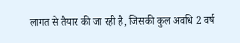लागत से तैयार की जा रही है, जिसकी कुल अवधि 2 वर्ष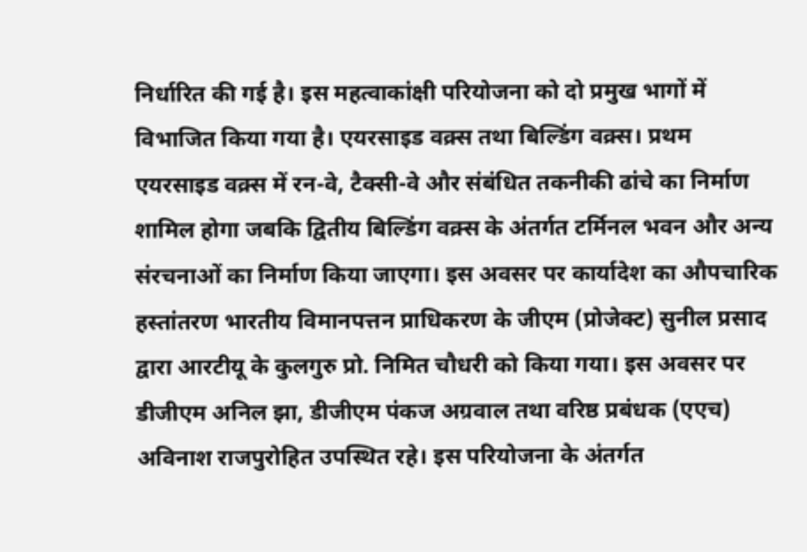निर्धारित की गई है। इस महत्वाकांक्षी परियोजना को दो प्रमुख भागों में विभाजित किया गया है। एयरसाइड वक्र्स तथा बिल्डिंग वक्र्स। प्रथम एयरसाइड वक्र्स में रन-वे, टैक्सी-वे और संबंधित तकनीकी ढांचे का निर्माण शामिल होगा जबकि द्वितीय बिल्डिंग वक्र्स के अंतर्गत टर्मिनल भवन और अन्य संरचनाओं का निर्माण किया जाएगा। इस अवसर पर कार्यादेश का औपचारिक हस्तांतरण भारतीय विमानपत्तन प्राधिकरण के जीएम (प्रोजेक्ट) सुनील प्रसाद द्वारा आरटीयू के कुलगुरु प्रो. निमित चौधरी को किया गया। इस अवसर पर डीजीएम अनिल झा, डीजीएम पंकज अग्रवाल तथा वरिष्ठ प्रबंधक (एएच) अविनाश राजपुरोहित उपस्थित रहे। इस परियोजना के अंतर्गत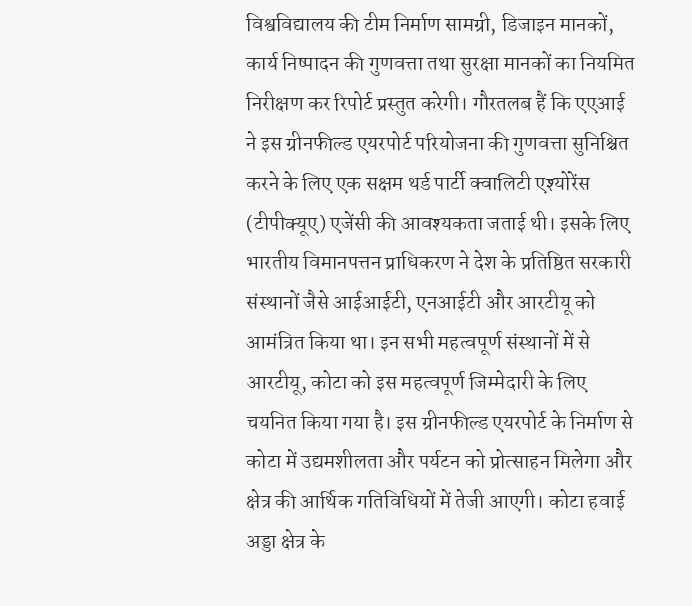विश्वविद्यालय की टीम निर्माण सामग्री, डिजाइन मानकों, कार्य निष्पादन की गुणवत्ता तथा सुरक्षा मानकों का नियमित निरीक्षण कर रिपोर्ट प्रस्तुत करेगी। गौरतलब हैं कि एएआई ने इस ग्रीनफील्ड एयरपोर्ट परियोजना की गुणवत्ता सुनिश्चित करने के लिए एक सक्षम थर्ड पार्टी क्वालिटी एश्योरेंस (टीपीक्यूए) एजेंसी की आवश्यकता जताई थी। इसके लिए भारतीय विमानपत्तन प्राधिकरण ने देश के प्रतिष्ठित सरकारी संस्थानों जैसे आईआईटी, एनआईटी और आरटीयू को आमंत्रित किया था। इन सभी महत्वपूर्ण संस्थानों में से आरटीयू, कोटा को इस महत्वपूर्ण जिम्मेदारी के लिए चयनित किया गया है। इस ग्रीनफील्ड एयरपोर्ट के निर्माण से कोटा में उद्यमशीलता और पर्यटन को प्रोत्साहन मिलेगा और क्षेत्र की आर्थिक गतिविधियों में तेजी आएगी। कोटा हवाई अड्डा क्षेत्र के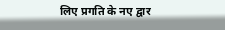लिए प्रगति के नए द्वार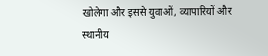खोलेगा और इससे युवाओं, व्यापारियों और स्थानीय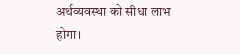अर्थव्यवस्था को सीधा लाभ होगा।